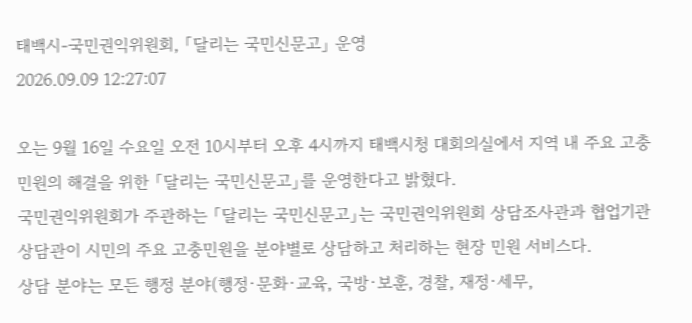태백시-국민권익위원회, 「달리는 국민신문고」 운영
2026.09.09 12:27:07

오는 9월 16일 수요일 오전 10시부터 오후 4시까지 태백시청 대회의실에서 지역 내 주요 고충민원의 해결을 위한 「달리는 국민신문고」를 운영한다고 밝혔다.
국민권익위원회가 주관하는 「달리는 국민신문고」는 국민권익위원회 상담조사관과 협업기관 상담관이 시민의 주요 고충민원을 분야별로 상담하고 처리하는 현장 민원 서비스다.
상담 분야는 모든 행정 분야(행정·문화·교육, 국방·보훈, 경찰, 재정·세무,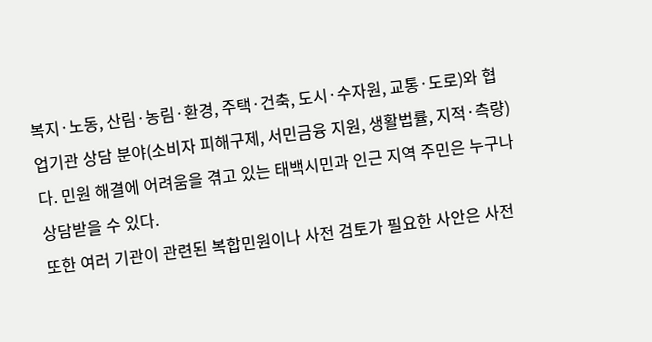복지·노동, 산림·농림·환경, 주택·건축, 도시·수자원, 교통·도로)와 협업기관 상담 분야(소비자 피해구제, 서민금융 지원, 생활법률, 지적·측량)다. 민원 해결에 어려움을 겪고 있는 태백시민과 인근 지역 주민은 누구나 상담받을 수 있다.
또한 여러 기관이 관련된 복합민원이나 사전 검토가 필요한 사안은 사전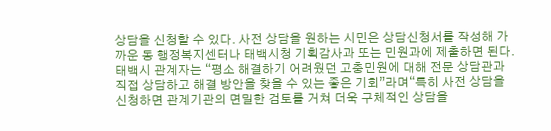상담을 신청할 수 있다. 사전 상담을 원하는 시민은 상담신청서를 작성해 가까운 동 행정복지센터나 태백시청 기획감사과 또는 민원과에 제출하면 된다.
태백시 관계자는 “평소 해결하기 어려웠던 고충민원에 대해 전문 상담관과 직접 상담하고 해결 방안을 찾을 수 있는 좋은 기회”라며“특히 사전 상담을 신청하면 관계기관의 면밀한 검토를 거쳐 더욱 구체적인 상담을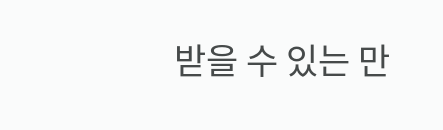받을 수 있는 만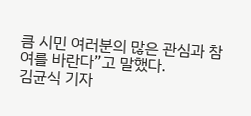큼 시민 여러분의 많은 관심과 참여를 바란다”고 말했다.
김균식 기자